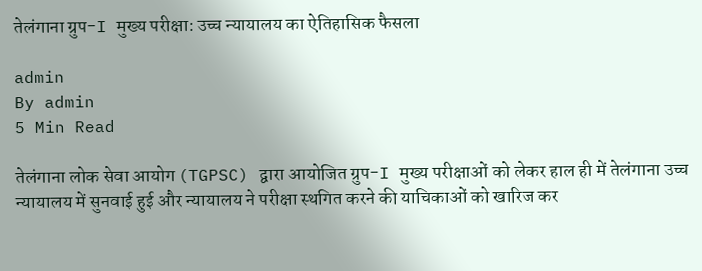तेलंगाना ग्रुप-I मुख्य परीक्षा: उच्च न्यायालय का ऐतिहासिक फैसला

admin
By admin
5 Min Read

तेलंगाना लोक सेवा आयोग (TGPSC) द्वारा आयोजित ग्रुप-I मुख्य परीक्षाओं को लेकर हाल ही में तेलंगाना उच्च न्यायालय में सुनवाई हुई और न्यायालय ने परीक्षा स्थगित करने की याचिकाओं को खारिज कर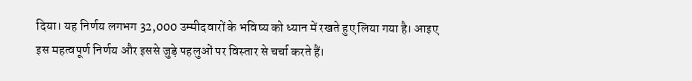दिया। यह निर्णय लगभग 32,000 उम्मीदवारों के भविष्य को ध्यान में रखते हुए लिया गया है। आइए इस महत्वपूर्ण निर्णय और इससे जुड़े पहलुओं पर विस्तार से चर्चा करते हैं।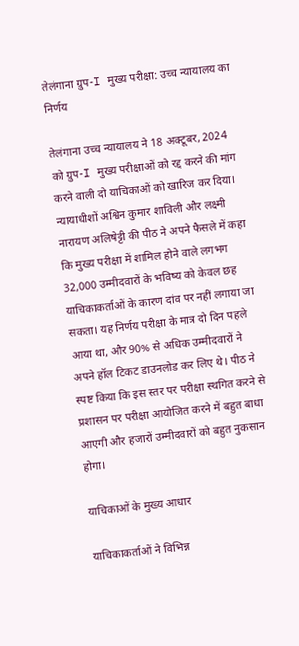तेलंगाना ग्रुप-I मुख्य परीक्षा: उच्च न्यायालय का निर्णय

तेलंगाना उच्च न्यायालय ने 18 अक्टूबर, 2024 को ग्रुप-I मुख्य परीक्षाओं को रद्द करने की मांग करने वाली दो याचिकाओं को खारिज कर दिया। न्यायाधीशों अश्विन कुमार शाविली और लक्ष्मी नारायण अलिषेट्टी की पीठ ने अपने फैसले में कहा कि मुख्य परीक्षा में शामिल होने वाले लगभग 32,000 उम्मीदवारों के भविष्य को केवल छह याचिकाकर्ताओं के कारण दांव पर नहीं लगाया जा सकता। यह निर्णय परीक्षा के मात्र दो दिन पहले आया था, और 90% से अधिक उम्मीदवारों ने अपने हॉल टिकट डाउनलोड कर लिए थे। पीठ ने स्पष्ट किया कि इस स्तर पर परीक्षा स्थगित करने से प्रशासन पर परीक्षा आयोजित करने में बहुत बाधा आएगी और हजारों उम्मीदवारों को बहुत नुकसान होगा।

याचिकाओं के मुख्य आधार

याचिकाकर्ताओं ने विभिन्न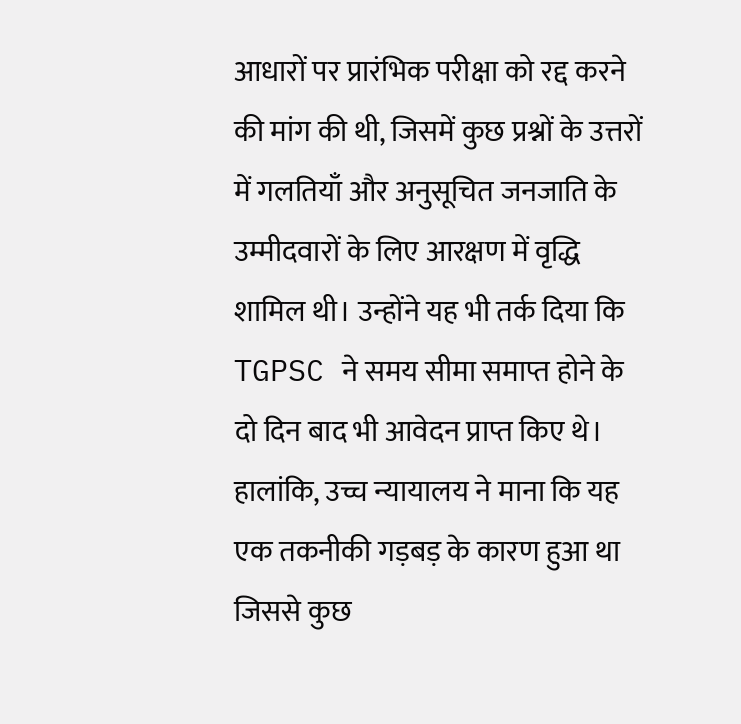आधारों पर प्रारंभिक परीक्षा को रद्द करने की मांग की थी, जिसमें कुछ प्रश्नों के उत्तरों में गलतियाँ और अनुसूचित जनजाति के उम्मीदवारों के लिए आरक्षण में वृद्धि शामिल थी। उन्होंने यह भी तर्क दिया कि TGPSC ने समय सीमा समाप्त होने के दो दिन बाद भी आवेदन प्राप्त किए थे। हालांकि, उच्च न्यायालय ने माना कि यह एक तकनीकी गड़बड़ के कारण हुआ था जिससे कुछ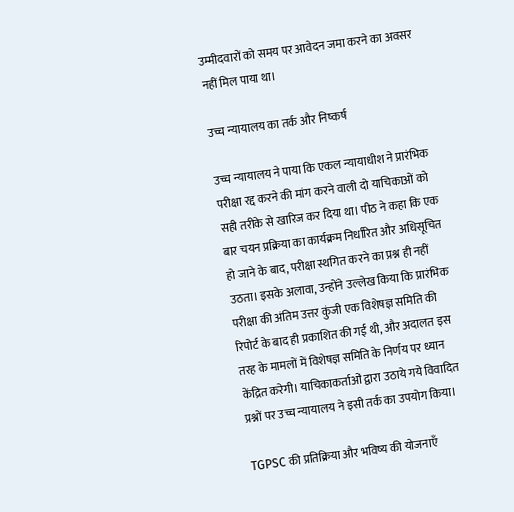उम्मीदवारों को समय पर आवेदन जमा करने का अवसर नहीं मिल पाया था।

उच्च न्यायालय का तर्क और निष्कर्ष

उच्च न्यायालय ने पाया कि एकल न्यायाधीश ने प्रारंभिक परीक्षा रद्द करने की मांग करने वाली दो याचिकाओं को सही तरीके से खारिज कर दिया था। पीठ ने कहा कि एक बार चयन प्रक्रिया का कार्यक्रम निर्धारित और अधिसूचित हो जाने के बाद, परीक्षा स्थगित करने का प्रश्न ही नहीं उठता। इसके अलावा, उन्होंने उल्लेख किया कि प्रारंभिक परीक्षा की अंतिम उत्तर कुंजी एक विशेषज्ञ समिति की रिपोर्ट के बाद ही प्रकाशित की गई थी, और अदालत इस तरह के मामलों में विशेषज्ञ समिति के निर्णय पर ध्यान केंद्रित करेगी। याचिकाकर्ताओं द्वारा उठाये गये विवादित प्रश्नों पर उच्च न्यायालय ने इसी तर्क का उपयोग किया।

TGPSC की प्रतिक्रिया और भविष्य की योजनाएँ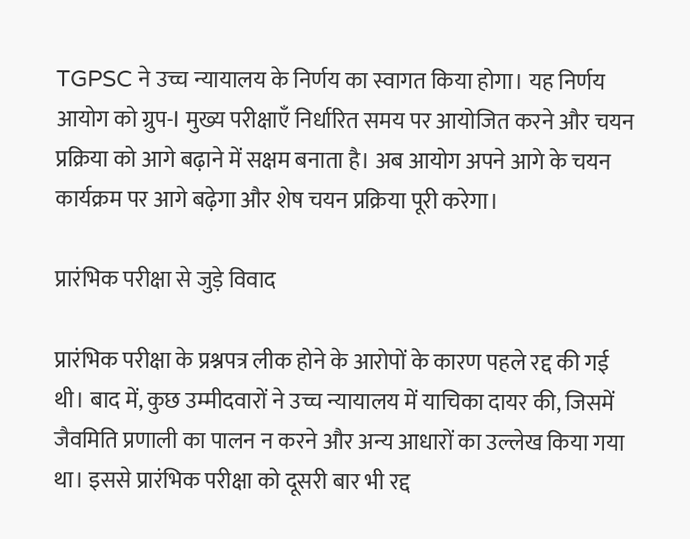TGPSC ने उच्च न्यायालय के निर्णय का स्वागत किया होगा। यह निर्णय आयोग को ग्रुप-I मुख्य परीक्षाएँ निर्धारित समय पर आयोजित करने और चयन प्रक्रिया को आगे बढ़ाने में सक्षम बनाता है। अब आयोग अपने आगे के चयन कार्यक्रम पर आगे बढ़ेगा और शेष चयन प्रक्रिया पूरी करेगा।

प्रारंभिक परीक्षा से जुड़े विवाद

प्रारंभिक परीक्षा के प्रश्नपत्र लीक होने के आरोपों के कारण पहले रद्द की गई थी। बाद में, कुछ उम्मीदवारों ने उच्च न्यायालय में याचिका दायर की, जिसमें जैवमिति प्रणाली का पालन न करने और अन्य आधारों का उल्लेख किया गया था। इससे प्रारंभिक परीक्षा को दूसरी बार भी रद्द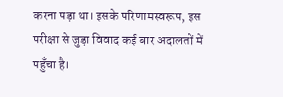करना पड़ा था। इसके परिणामस्वरूप, इस परीक्षा से जुड़ा विवाद कई बार अदालतों में पहुँचा है।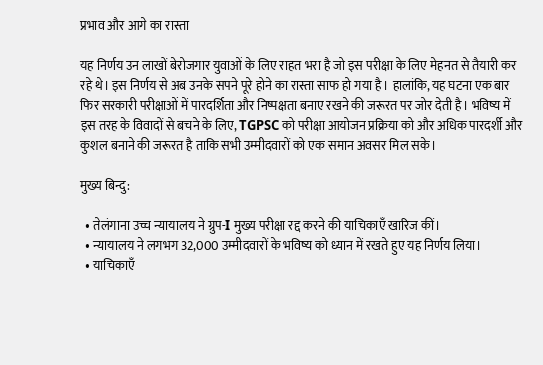प्रभाव और आगे का रास्ता

यह निर्णय उन लाखों बेरोजगार युवाओं के लिए राहत भरा है जो इस परीक्षा के लिए मेहनत से तैयारी कर रहे थे। इस निर्णय से अब उनके सपने पूरे होने का रास्ता साफ हो गया है। हालांकि, यह घटना एक बार फिर सरकारी परीक्षाओं में पारदर्शिता और निष्पक्षता बनाए रखने की जरूरत पर जोर देती है। भविष्य में इस तरह के विवादों से बचने के लिए, TGPSC को परीक्षा आयोजन प्रक्रिया को और अधिक पारदर्शी और कुशल बनाने की जरूरत है ताकि सभी उम्मीदवारों को एक समान अवसर मिल सके।

मुख्य बिन्दु:

  • तेलंगाना उच्च न्यायालय ने ग्रुप-I मुख्य परीक्षा रद्द करने की याचिकाएँ खारिज कीं।
  • न्यायालय ने लगभग 32,000 उम्मीदवारों के भविष्य को ध्यान में रखते हुए यह निर्णय लिया।
  • याचिकाएँ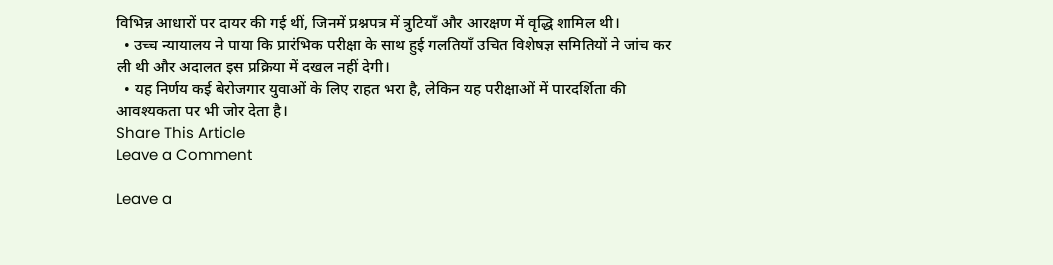विभिन्न आधारों पर दायर की गई थीं, जिनमें प्रश्नपत्र में त्रुटियाँ और आरक्षण में वृद्धि शामिल थी।
  • उच्च न्यायालय ने पाया कि प्रारंभिक परीक्षा के साथ हुई गलतियाँ उचित विशेषज्ञ समितियों ने जांच कर ली थी और अदालत इस प्रक्रिया में दखल नहीं देगी।
  • यह निर्णय कई बेरोजगार युवाओं के लिए राहत भरा है, लेकिन यह परीक्षाओं में पारदर्शिता की आवश्यकता पर भी जोर देता है।
Share This Article
Leave a Comment

Leave a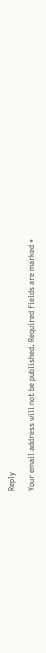Reply

Your email address will not be published. Required fields are marked *